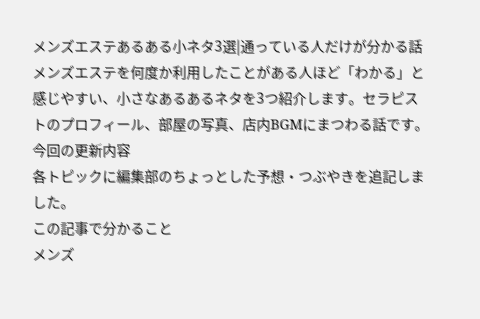メンズエステあるある小ネタ3選|通っている人だけが分かる話
メンズエステを何度か利用したことがある人ほど「わかる」と感じやすい、小さなあるあるネタを3つ紹介します。セラピストのプロフィール、部屋の写真、店内BGMにまつわる話です。
今回の更新内容
各トピックに編集部のちょっとした予想・つぶやきを追記しました。
この記事で分かること
メンズ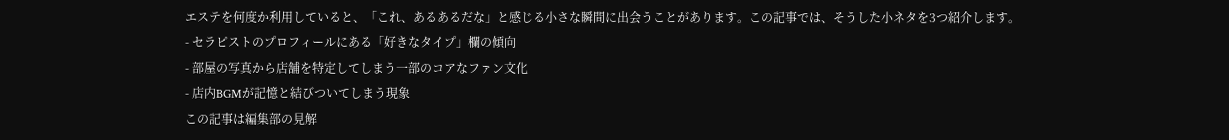エステを何度か利用していると、「これ、あるあるだな」と感じる小さな瞬間に出会うことがあります。この記事では、そうした小ネタを3つ紹介します。
- セラピストのプロフィールにある「好きなタイプ」欄の傾向
- 部屋の写真から店舗を特定してしまう一部のコアなファン文化
- 店内BGMが記憶と結びついてしまう現象
この記事は編集部の見解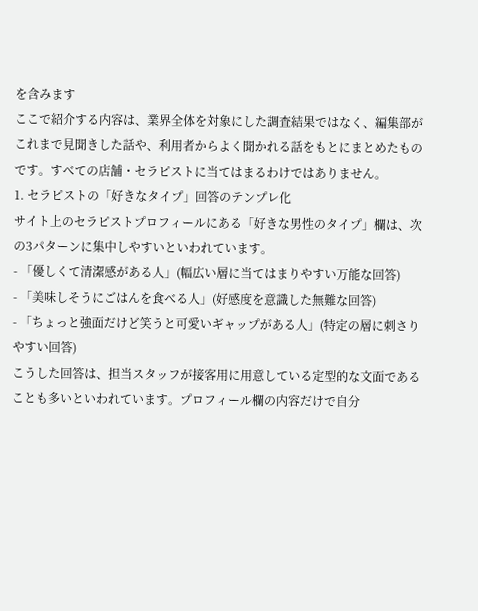を含みます
ここで紹介する内容は、業界全体を対象にした調査結果ではなく、編集部がこれまで見聞きした話や、利用者からよく聞かれる話をもとにまとめたものです。すべての店舗・セラピストに当てはまるわけではありません。
1. セラピストの「好きなタイプ」回答のテンプレ化
サイト上のセラピストプロフィールにある「好きな男性のタイプ」欄は、次の3パターンに集中しやすいといわれています。
- 「優しくて清潔感がある人」(幅広い層に当てはまりやすい万能な回答)
- 「美味しそうにごはんを食べる人」(好感度を意識した無難な回答)
- 「ちょっと強面だけど笑うと可愛いギャップがある人」(特定の層に刺さりやすい回答)
こうした回答は、担当スタッフが接客用に用意している定型的な文面であることも多いといわれています。プロフィール欄の内容だけで自分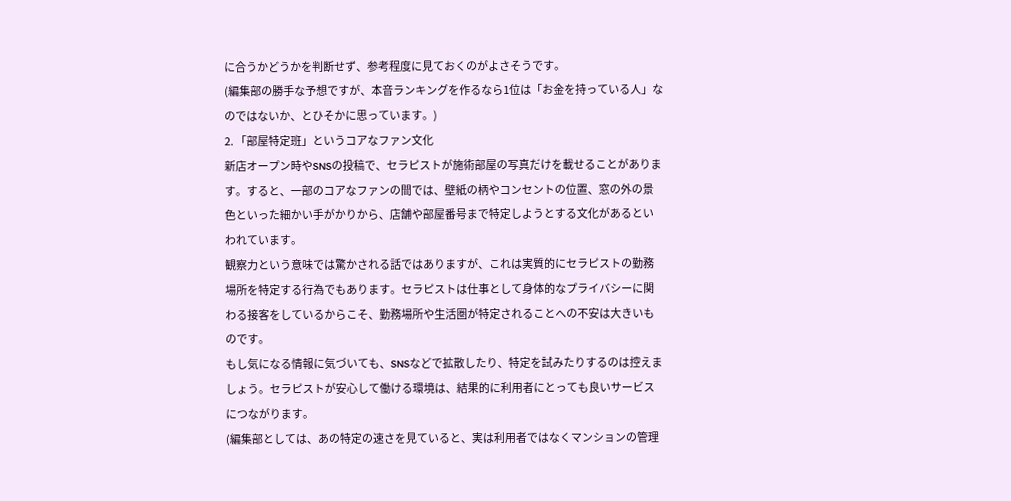に合うかどうかを判断せず、参考程度に見ておくのがよさそうです。
(編集部の勝手な予想ですが、本音ランキングを作るなら1位は「お金を持っている人」なのではないか、とひそかに思っています。)
2. 「部屋特定班」というコアなファン文化
新店オープン時やSNSの投稿で、セラピストが施術部屋の写真だけを載せることがあります。すると、一部のコアなファンの間では、壁紙の柄やコンセントの位置、窓の外の景色といった細かい手がかりから、店舗や部屋番号まで特定しようとする文化があるといわれています。
観察力という意味では驚かされる話ではありますが、これは実質的にセラピストの勤務場所を特定する行為でもあります。セラピストは仕事として身体的なプライバシーに関わる接客をしているからこそ、勤務場所や生活圏が特定されることへの不安は大きいものです。
もし気になる情報に気づいても、SNSなどで拡散したり、特定を試みたりするのは控えましょう。セラピストが安心して働ける環境は、結果的に利用者にとっても良いサービスにつながります。
(編集部としては、あの特定の速さを見ていると、実は利用者ではなくマンションの管理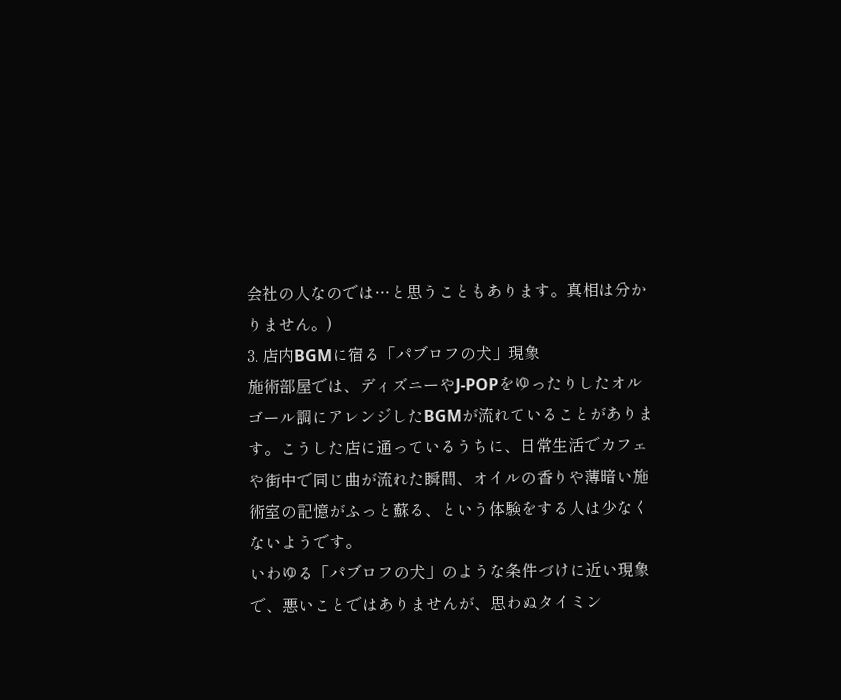会社の人なのでは…と思うこともあります。真相は分かりません。)
3. 店内BGMに宿る「パブロフの犬」現象
施術部屋では、ディズニーやJ-POPをゆったりしたオルゴール調にアレンジしたBGMが流れていることがあります。こうした店に通っているうちに、日常生活でカフェや街中で同じ曲が流れた瞬間、オイルの香りや薄暗い施術室の記憶がふっと蘇る、という体験をする人は少なくないようです。
いわゆる「パブロフの犬」のような条件づけに近い現象で、悪いことではありませんが、思わぬタイミン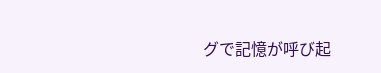グで記憶が呼び起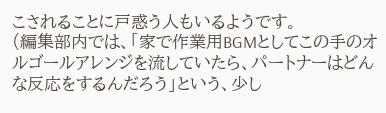こされることに戸惑う人もいるようです。
(編集部内では、「家で作業用BGMとしてこの手のオルゴールアレンジを流していたら、パートナーはどんな反応をするんだろう」という、少し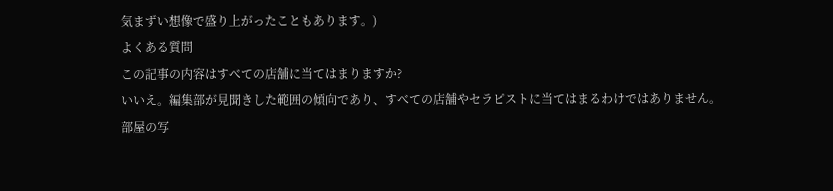気まずい想像で盛り上がったこともあります。)
よくある質問
この記事の内容はすべての店舗に当てはまりますか?
いいえ。編集部が見聞きした範囲の傾向であり、すべての店舗やセラピストに当てはまるわけではありません。
部屋の写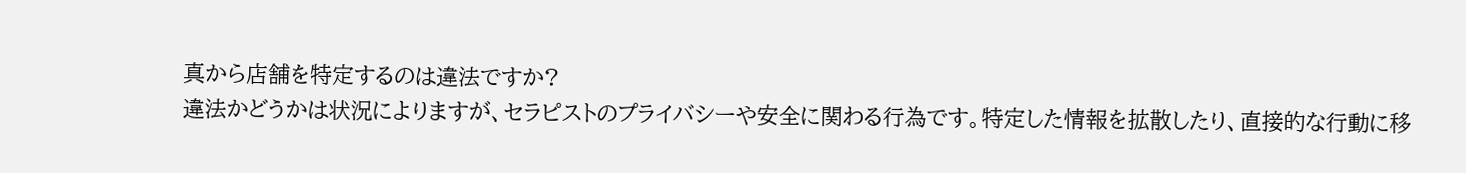真から店舗を特定するのは違法ですか?
違法かどうかは状況によりますが、セラピストのプライバシーや安全に関わる行為です。特定した情報を拡散したり、直接的な行動に移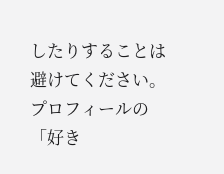したりすることは避けてください。
プロフィールの「好き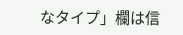なタイプ」欄は信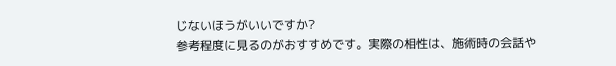じないほうがいいですか?
参考程度に見るのがおすすめです。実際の相性は、施術時の会話や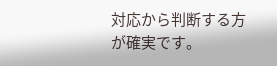対応から判断する方が確実です。